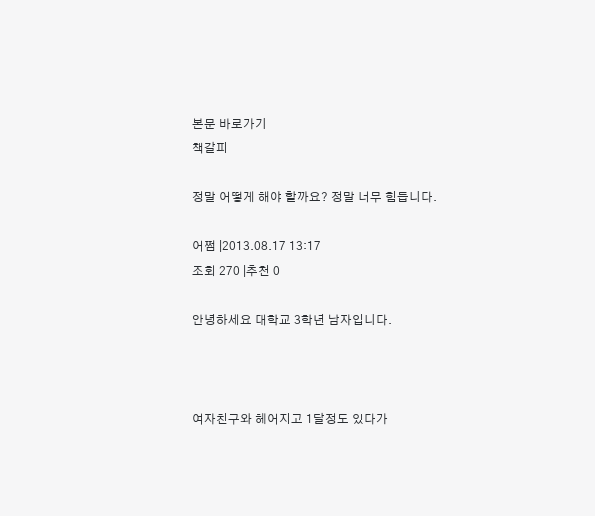본문 바로가기
책갈피

정말 어떻게 해야 할까요? 정말 너무 힘듭니다.

어쩜 |2013.08.17 13:17
조회 270 |추천 0

안녕하세요 대학교 3학년 남자입니다.



여자친구와 헤어지고 1달정도 있다가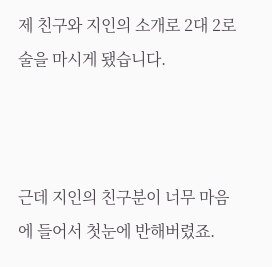제 친구와 지인의 소개로 2대 2로 술을 마시게 됐습니다.



근데 지인의 친구분이 너무 마음에 들어서 첫눈에 반해버렸죠.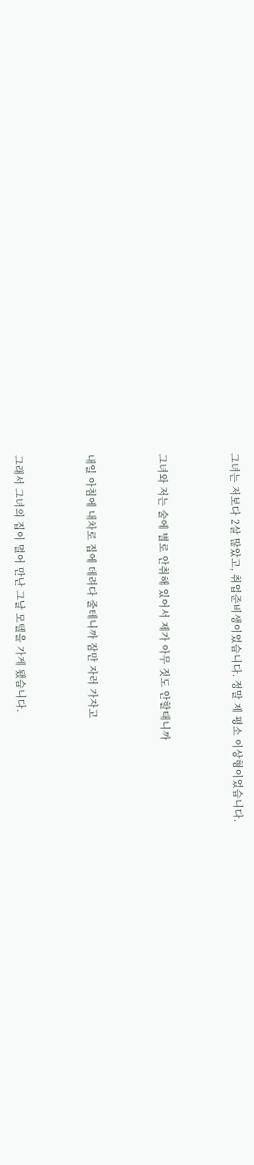그녀는 저보다 2살 많았고, 취업준비생이었습니다. 정말 제 평소 이상형이었습니다.



그녀와 저는 술에 별로 안취해 있어서 제가 아무 짓도 안할태니까



내일 아침에 내차로 집에 데려다 줄테니까 잠만 자러 가자고



그래서 그녀의 집이 멀어 만난 그날 모텔을 가게 됐습니다.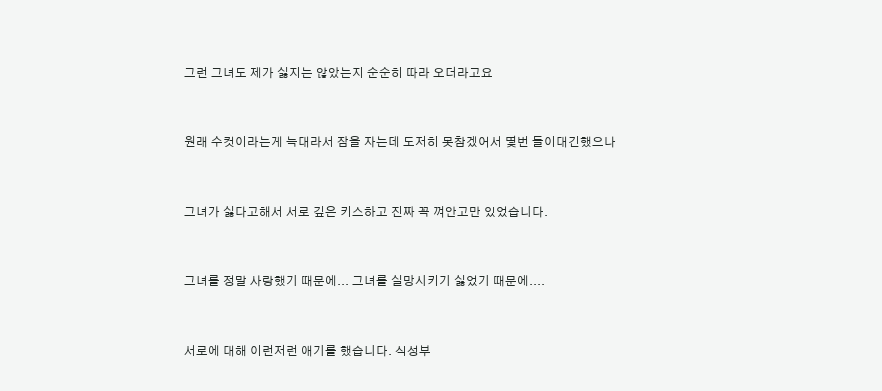그런 그녀도 제가 싫지는 않았는지 순순히 따라 오더라고요



원래 수컷이라는게 늑대라서 잠을 자는데 도저히 못참겠어서 몇번 들이대긴했으나



그녀가 싫다고해서 서로 깊은 키스하고 진짜 꼭 껴안고만 있었습니다.



그녀를 정말 사랑했기 때문에... 그녀를 실망시키기 싫었기 때문에....



서로에 대해 이런저런 애기를 했습니다. 식성부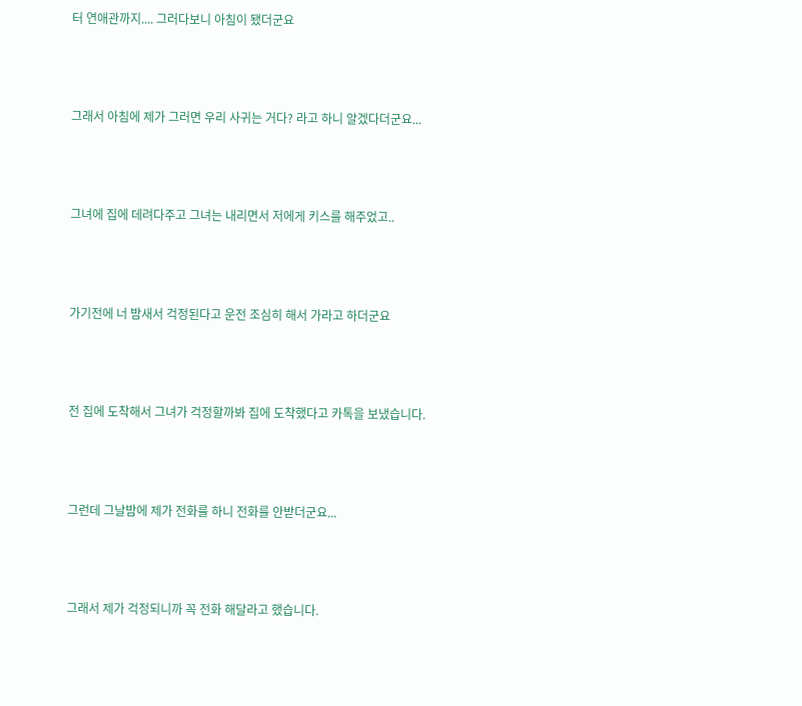터 연애관까지.... 그러다보니 아침이 됐더군요



그래서 아침에 제가 그러면 우리 사귀는 거다? 라고 하니 알겠다더군요...



그녀에 집에 데려다주고 그녀는 내리면서 저에게 키스를 해주었고..



가기전에 너 밤새서 걱정된다고 운전 조심히 해서 가라고 하더군요



전 집에 도착해서 그녀가 걱정할까봐 집에 도착했다고 카톡을 보냈습니다.



그런데 그날밤에 제가 전화를 하니 전화를 안받더군요...



그래서 제가 걱정되니까 꼭 전화 해달라고 했습니다.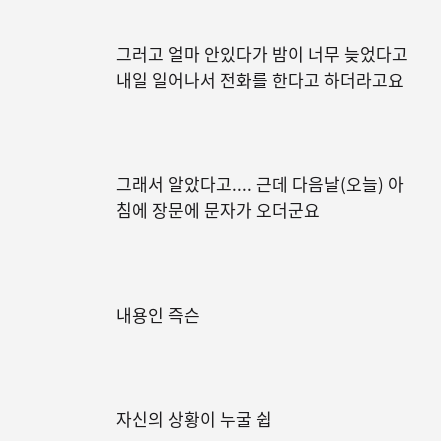그러고 얼마 안있다가 밤이 너무 늦었다고 내일 일어나서 전화를 한다고 하더라고요



그래서 알았다고.... 근데 다음날(오늘) 아침에 장문에 문자가 오더군요



내용인 즉슨



자신의 상황이 누굴 쉽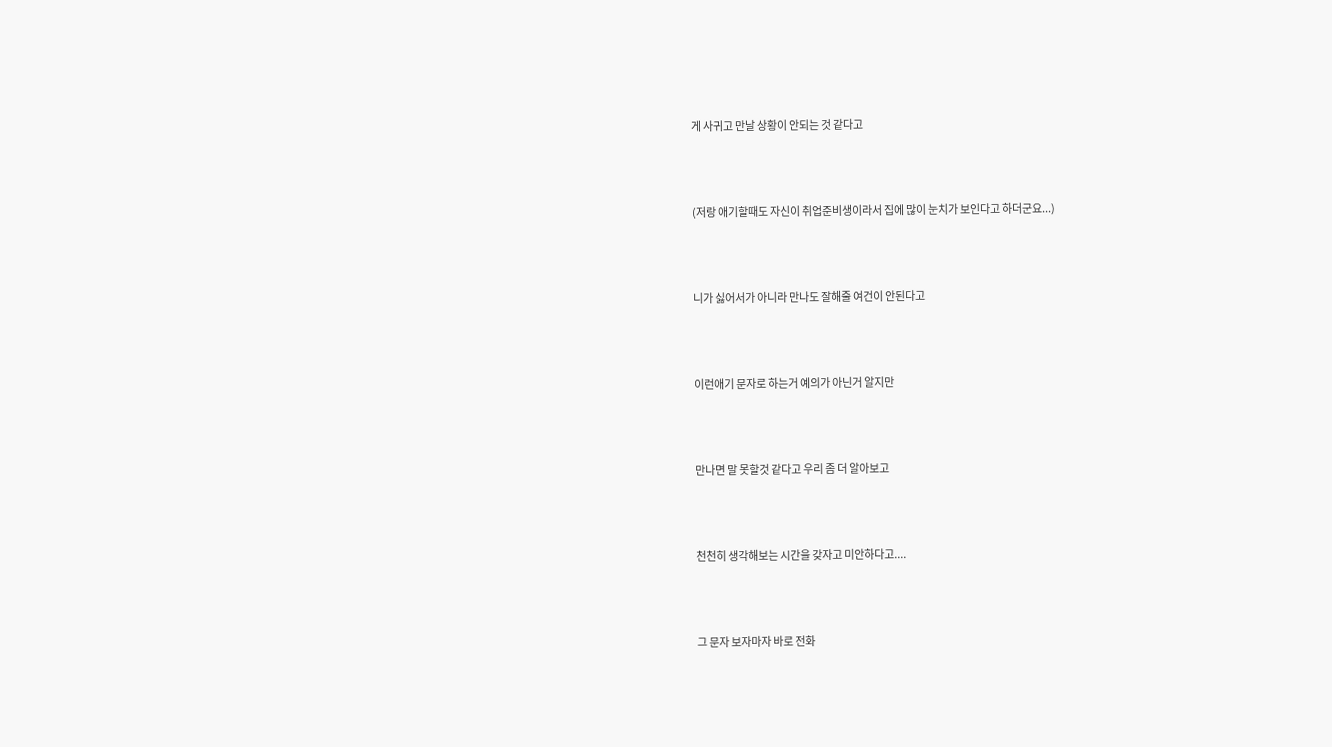게 사귀고 만날 상황이 안되는 것 같다고



(저랑 애기할때도 자신이 취업준비생이라서 집에 많이 눈치가 보인다고 하더군요...)



니가 싫어서가 아니라 만나도 잘해줄 여건이 안된다고



이런애기 문자로 하는거 예의가 아닌거 알지만



만나면 말 못할것 같다고 우리 좀 더 알아보고



천천히 생각해보는 시간을 갖자고 미안하다고....



그 문자 보자마자 바로 전화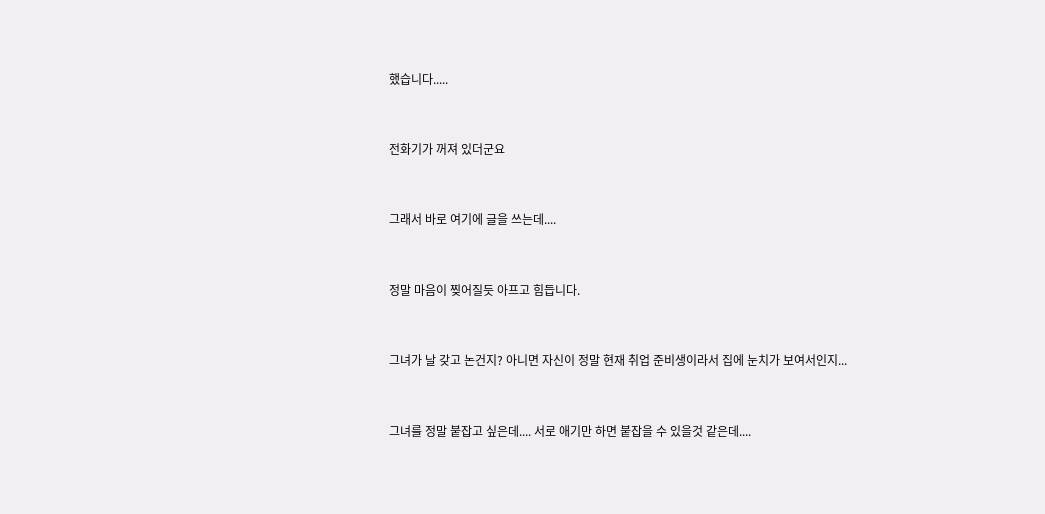했습니다.....



전화기가 꺼져 있더군요



그래서 바로 여기에 글을 쓰는데....



정말 마음이 찢어질듯 아프고 힘듭니다.



그녀가 날 갖고 논건지? 아니면 자신이 정말 현재 취업 준비생이라서 집에 눈치가 보여서인지...



그녀를 정말 붙잡고 싶은데.... 서로 애기만 하면 붙잡을 수 있을것 같은데....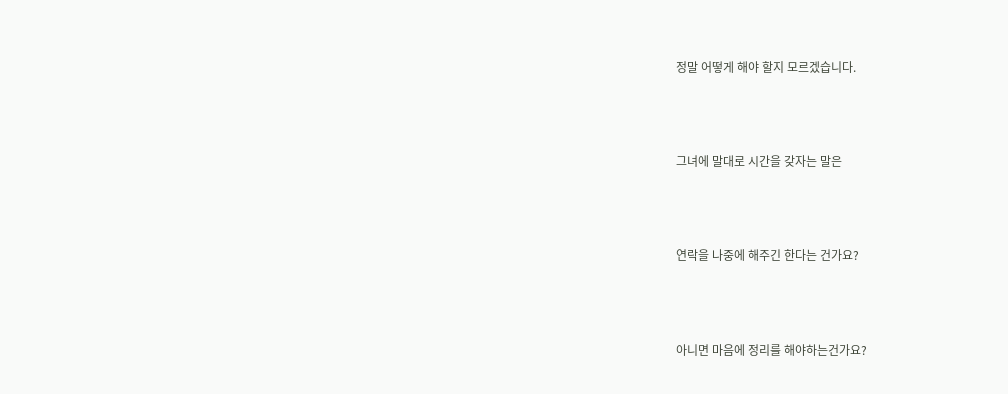정말 어떻게 해야 할지 모르겠습니다.



그녀에 말대로 시간을 갖자는 말은



연락을 나중에 해주긴 한다는 건가요?



아니면 마음에 정리를 해야하는건가요?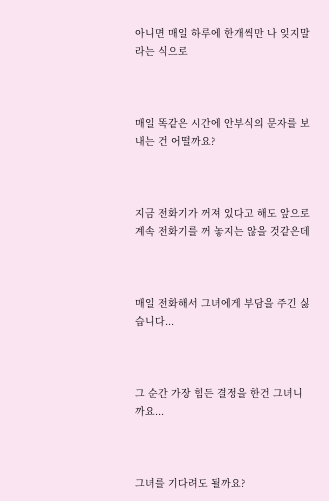아니면 매일 하루에 한개씩만 나 잊지말라는 식으로



매일 똑같은 시간에 안부식의 문자를 보내는 건 어떨까요?



지금 전화기가 꺼져 있다고 해도 앞으로 계속 전화기를 꺼 놓지는 않을 것같은데



매일 전화해서 그녀에게 부담을 주긴 싫습니다...



그 순간 가장 힘든 결정을 한건 그녀니까요...



그녀를 기다려도 될까요?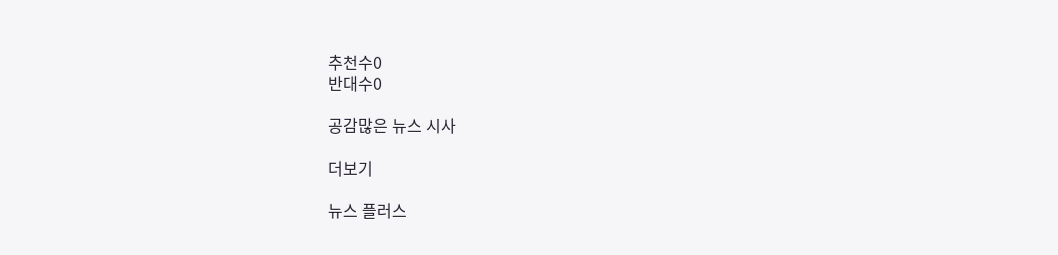추천수0
반대수0

공감많은 뉴스 시사

더보기

뉴스 플러스